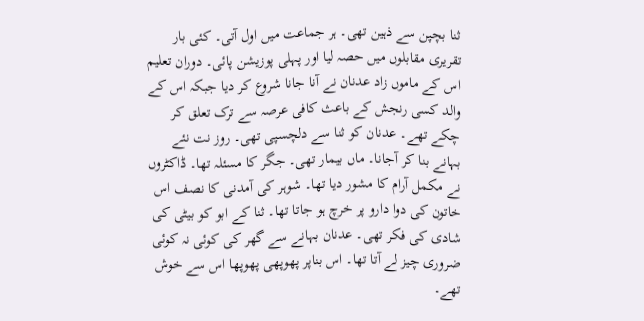ثنا بچپن سے ذہین تھی۔ ہر جماعت میں اول آتی۔ کئی بار تقریری مقابلوں میں حصہ لیا اور پہلی پوزیشن پائی۔ دوران تعلیم اس کے ماموں زاد عدنان نے آنا جانا شروع کر دیا جبکہ اس کے والد کسی رنجش کے باعث کافی عرصہ سے ترک تعلق کر چکے تھے۔ عدنان کو ثنا سے دلچسپی تھی۔ روز نت نئے بہانے بنا کر آجانا۔ ماں بیمار تھی۔ جگر کا مسئلہ تھا۔ ڈاکٹروں نے مکمل آرام کا مشور دیا تھا۔ شوہر کی آمدنی کا نصف اس خاتون کی دوا دارو پر خرچ ہو جاتا تھا۔ ثنا کے ابو کو بیٹی کی شادی کی فکر تھی۔ عدنان بہانے سے گھر کی کوئی نہ کوئی ضروری چیز لے آتا تھا۔ اس بناپر پھوپھی پھوپھا اس سے خوش تھے۔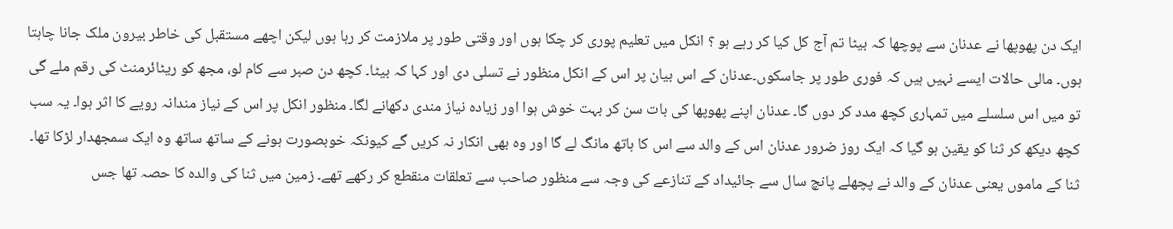ایک دن پھوپھا نے عدنان سے پوچھا کہ بیٹا تم آج کل کیا کر رہے ہو ؟ انکل میں تعلیم پوری کر چکا ہوں اور وقتی طور پر ملازمت کر رہا ہوں لیکن اچھے مستقبل کی خاطر بیرون ملک جانا چاہتا ہوں۔ مالی حالات ایسے نہیں ہیں کہ فوری طور پر جاسکوں۔عدنان کے اس بیان پر اس کے انکل منظور نے تسلی دی اور کہا کہ بیٹا۔ کچھ دن صبر سے کام لو، مجھ کو ریٹائرمنٹ کی رقم ملے گی تو میں اس سلسلے میں تمہاری کچھ مدد کر دوں گا۔ عدنان اپنے پھوپھا کی بات سن کر بہت خوش ہوا اور زیادہ نیاز مندی دکھانے لگا۔ منظور انکل پر اس کے نیاز مندانہ رویے کا اثر ہوا۔ یہ سب کچھ دیکھ کر ثنا کو یقین ہو گیا کہ ایک روز ضرور عدنان اس کے والد سے اس کا ہاتھ مانگ لے گا اور وہ بھی انکار نہ کریں گے کیونکہ خوبصورت ہونے کے ساتھ ساتھ وہ ایک سمجھدار لڑکا تھا۔ ثنا کے ماموں یعنی عدنان کے والد نے پچھلے پانچ سال سے جائیداد کے تنازعے کی وجہ سے منظور صاحب سے تعلقات منقطع کر رکھے تھے۔ زمین میں ثنا کی والدہ کا حصہ تھا جس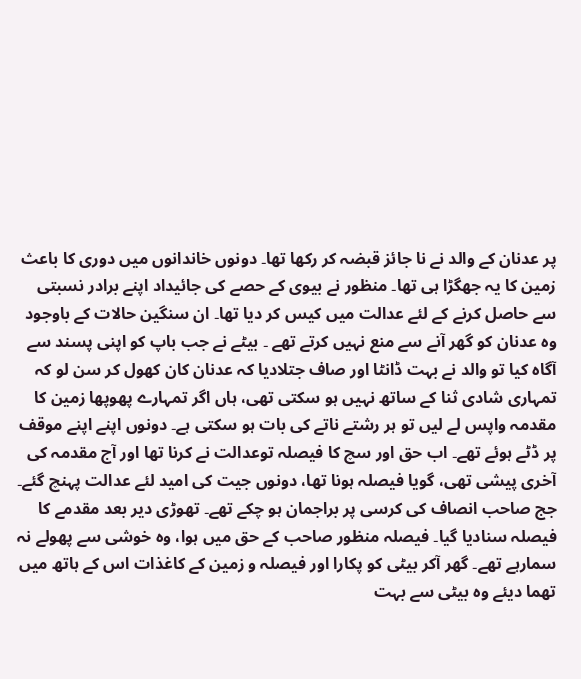پر عدنان کے والد نے نا جائز قبضہ کر رکھا تھا۔ دونوں خاندانوں میں دوری کا باعث زمین کا یہ جھگڑا ہی تھا۔ منظور نے بیوی کے حصے کی جائیداد اپنے برادر نسبتی سے حاصل کرنے کے لئے عدالت میں کیس کر دیا تھا۔ ان سنگین حالات کے باوجود وہ عدنان کو گھر آنے سے منع نہیں کرتے تھے ۔ بیٹے نے جب باپ کو اپنی پسند سے آگاہ کیا تو والد نے بہت ڈانٹا اور صاف جتلادیا کہ عدنان کان کھول کر سن لو کہ تمہاری شادی ثنا کے ساتھ نہیں ہو سکتی تھی، ہاں اگر تمہارے پھوپھا زمین کا مقدمہ واپس لے لیں تو ہر رشتے ناتے کی بات ہو سکتی ہے۔ دونوں اپنے اپنے موقف پر ڈٹے ہوئے تھے۔ اب حق اور سچ کا فیصلہ توعدالت نے کرنا تھا اور آج مقدمہ کی آخری پیشی تھی، گویا فیصلہ ہونا تھا، دونوں جیت کی امید لئے عدالت پہنچ گئے۔ جج صاحب انصاف کی کرسی پر براجمان ہو چکے تھے۔ تھوڑی دیر بعد مقدمے کا فیصلہ سنادیا گیا۔ فیصلہ منظور صاحب کے حق میں ہوا، وہ خوشی سے پھولے نہ سمارہے تھے۔ گھر آکر بیٹی کو پکارا اور فیصلہ و زمین کے کاغذات اس کے ہاتھ میں تھما دیئے وہ بیٹی سے بہت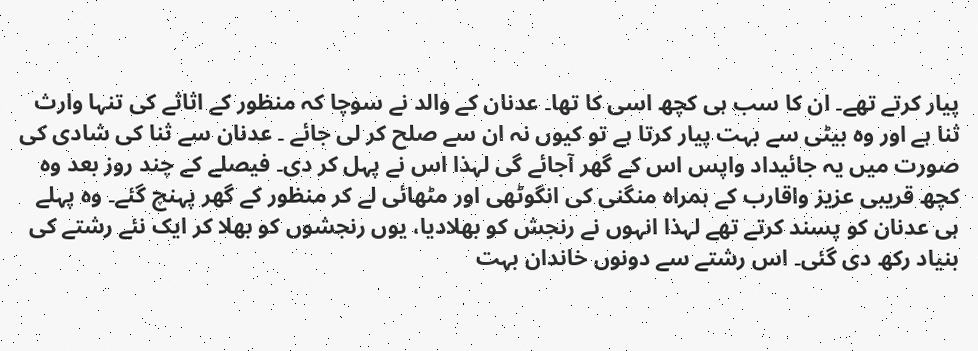پیار کرتے تھے۔ ان کا سب ہی کچھ اسی کا تھا۔ عدنان کے والد نے سوچا کہ منظور کے اثاثے کی تنہا وارث ثنا ہے اور وہ بیٹی سے بہت پیار کرتا ہے تو کیوں نہ ان سے صلح کر لی جائے ۔ عدنان سے ثنا کی شادی کی صورت میں یہ جائیداد واپس اس کے گھر آجائے گی لہذا اس نے پہل کر دی۔ فیصلے کے چند روز بعد وہ کچھ قریبی عزیز واقارب کے ہمراہ منگنی کی انگوٹھی اور مٹھائی لے کر منظور کے گھر پہنچ گئے۔ وہ پہلے ہی عدنان کو پسند کرتے تھے لہذا انہوں نے رنجش کو بھلادیا، یوں رنجشوں کو بھلا کر ایک نئے رشتے کی بنیاد رکھ دی گئی۔ اس رشتے سے دونوں خاندان بہت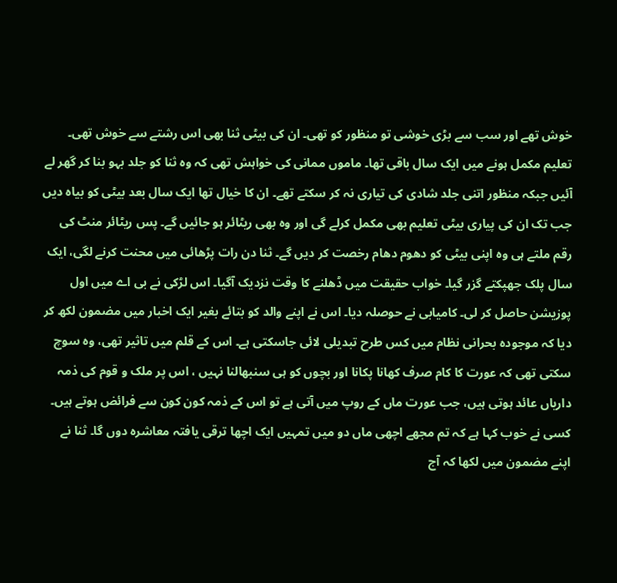خوش تھے اور سب سے بڑی خوشی تو منظور کو تھی۔ ان کی بیٹی ثنا بھی اس رشتے سے خوش تھی۔ تعلیم مکمل ہونے میں ایک سال باقی تھا۔ ماموں ممانی کی خواہش تھی کہ وہ ثنا کو جلد بہو بنا کر گھر لے آئیں جبکہ منظور اتنی جلد شادی کی تیاری نہ کر سکتے تھے۔ ان کا خیال تھا ایک سال بعد بیٹی کو بیاہ دیں جب تک ان کی پیاری بیٹی تعلیم بھی مکمل کرلے گی اور وہ بھی ریٹائر ہو جائیں گے۔ پس ریٹائر منٹ کی رقم ملتے ہی وہ اپنی بیٹی کو دھوم دھام رخصت کر دیں گے۔ ثنا دن رات پڑھائی میں محنت کرنے لگی، ایک سال پلک جھپکتے گزر گیا۔ خواب حقیقت میں ڈھلنے کا وقت نزدیک آگیا۔ اس لڑکی نے بی اے میں اول پوزیشن حاصل کر لی۔ کامیابی نے حوصلہ دیا۔ اس نے اپنے والد کو بتائے بغیر ایک اخبار میں مضمون لکھ کر دیا کہ موجودہ بحرانی نظام میں کس طرح تبدیلی لائی جاسکتی ہے۔ اس کے قلم میں تاثیر تھی، وہ سوچ سکتی تھی کہ عورت کا کام صرف کھانا پکانا اور بچوں کو ہی سنبھالنا نہیں ، اس پر ملک و قوم کی ذمہ داریاں عائد ہوتی ہیں، جب عورت ماں کے روپ میں آتی ہے تو اس کے ذمہ کون کون سے فرائض ہوتے ہیں۔ کسی نے خوب کہا ہے کہ تم مجھے اچھی ماں دو میں تمہیں ایک اچھا ترقی یافتہ معاشرہ دوں گا۔ ثنا نے اپنے مضمون میں لکھا کہ آج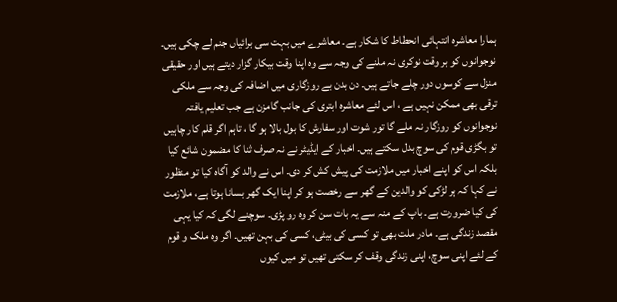ہمارا معاشرہ انتہائی انحطاط کا شکار ہے۔ معاشرے میں بہت سی برائیاں جنم لے چکی ہیں۔ نوجوانوں کو بر وقت نوکری نہ ملنے کی وجہ سے وہ اپنا وقت بیکار گزار دیتے ہیں اور حقیقی منزل سے کوسوں دور چلے جاتے ہیں۔ دن بدن بے روزگاری میں اضافہ کی وجہ سے ملکی ترقی بھی ممکن نہیں ہے ، اس لئے معاشرہ ابتری کی جانب گامزن ہے جب تعلیم یافتہ نوجوانوں کو روزگار نہ ملے گا تور شوت اور سفارش کا بول بالا ہو گا ، تاہم اگر قلم کار چاہیں تو بگڑی قوم کی سوچ بدل سکتے ہیں۔ اخبار کے ایڈیٹر نے نہ صرف ثنا کا مضمون شائع کیا بلکہ اس کو اپنے اخبار میں ملازمت کی پیش کش کر دی۔ اس نے والد کو آگاہ کیا تو منظور نے کہا کہ ہر لڑکی کو والدین کے گھر سے رخصت ہو کر اپنا ایک گھر بسانا ہوتا ہے، ملازمت کی کیا ضرورت ہے۔ باپ کے منہ سے یہ بات سن کر وہ رو پڑی۔ سوچنے لگی کہ کیا یہی مقصد زندگی ہے۔ مادر ملت بھی تو کسی کی بیٹی، کسی کی بہن تھیں۔ اگر وہ ملک و قوم کے لئے اپنی سوچ، اپنی زندگی وقف کر سکتی تھیں تو میں کیوں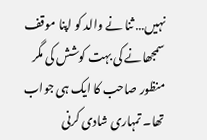نہیں… ثنا نے والد کو اپنا موقف سمجھانے کی بہت کوشش کی مگر منظور صاحب کا ایک ہی جواب تھا۔ تمہاری شادی کرنی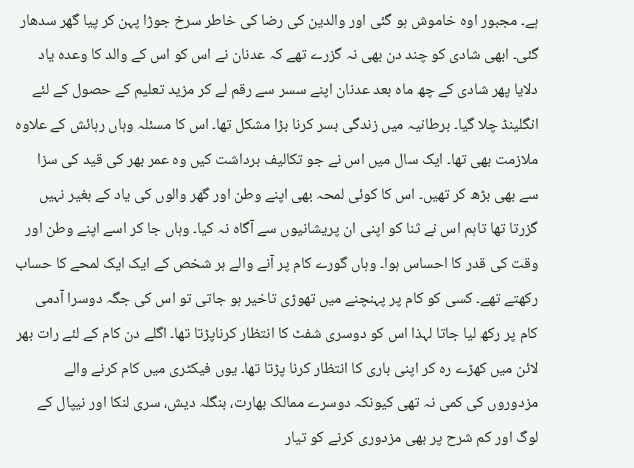ہے۔ مجبور اوہ خاموش ہو گئی اور والدین کی رضا کی خاطر سرخ جوڑا پہن کر پیا گھر سدھار گئی۔ ابھی شادی کو چند دن بھی نہ گزرے تھے کہ عدنان نے اس کو اس کے والد کا وعدہ یاد دلایا پھر شادی کے چھ ماہ بعد عدنان اپنے سسر سے رقم لے کر مزید تعلیم کے حصول کے لئے انگلینڈ چلا گیا۔ برطانیہ میں زندگی بسر کرنا بڑا مشکل تھا۔ اس کا مسئلہ وہاں رہائش کے علاوہ ملازمت بھی تھا۔ ایک سال میں اس نے جو تکالیف برداشت کیں وہ عمر بھر کی قید کی سزا سے بھی بڑھ کر تھیں۔ اس کا کوئی لمحہ بھی اپنے وطن اور گھر والوں کی یاد کے بغیر نہیں گزرتا تھا تاہم اس نے ثنا کو اپنی ان پریشانیوں سے آگاہ نہ کیا۔ وہاں جا کر اسے اپنے وطن اور وقت کی قدر کا احساس ہوا۔ وہاں گورے کام پر آنے والے ہر شخص کے ایک ایک لمحے کا حساب رکھتے تھے۔ کسی کو کام پر پہنچنے میں تھوڑی تاخیر ہو جاتی تو اس کی جگہ دوسرا آدمی کام پر رکھ لیا جاتا لہذا اس کو دوسری شفٹ کا انتظار کرناپڑتا تھا۔ اگلے دن کام کے لئے رات بھر لائن میں کھڑے رہ کر اپنی باری کا انتظار کرنا پڑتا تھا۔ یوں فیکٹری میں کام کرنے والے مزدوروں کی کمی نہ تھی کیونکہ دوسرے ممالک بھارت، بنگلہ دیش، سری لنکا اور نیپال کے لوگ اور کم شرح پر بھی مزدوری کرنے کو تیار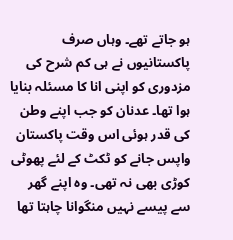ہو جاتے تھے۔ وہاں صرف پاکستانیوں نے ہی کم شرح کی مزدوری کو اپنی انا کا مسئلہ بنایا ہوا تھا۔ عدنان کو جب اپنے وطن کی قدر ہوئی اس وقت پاکستان واپس جانے کو ٹکٹ کے لئے پھوٹی کوڑی بھی نہ تھی۔ وہ اپنے گھر سے پیسے نہیں منگوانا چاہتا تھا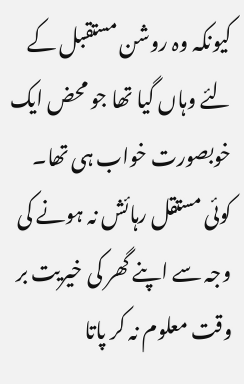کیونکہ وہ روشن مستقبل کے لئے وہاں گیا تھا جو محض ایک خوبصورت خواب ہی تھا۔ کوئی مستقل رہائش نہ ہونے کی وجہ سے اپنے گھر کی خیریت بر وقت معلوم نہ کر پاتا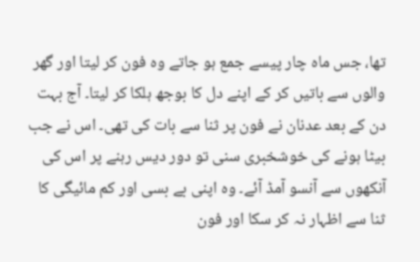تھا، جس ماہ چار پیسے جمع ہو جاتے وہ فون کر لیتا اور گھر والوں سے باتیں کر کے اپنے دل کا بوجھ ہلکا کر لیتا۔ آج بہت دن کے بعد عدنان نے فون پر ثنا سے بات کی تھی۔ اس نے جب بیٹا ہونے کی خوشخبری سنی تو دور دیس رہنے پر اس کی آنکھوں سے آنسو آمڈ آئے۔ وہ اپنی بے بسی اور کم مائیگی کا ثنا سے اظہار نہ کر سکا اور فون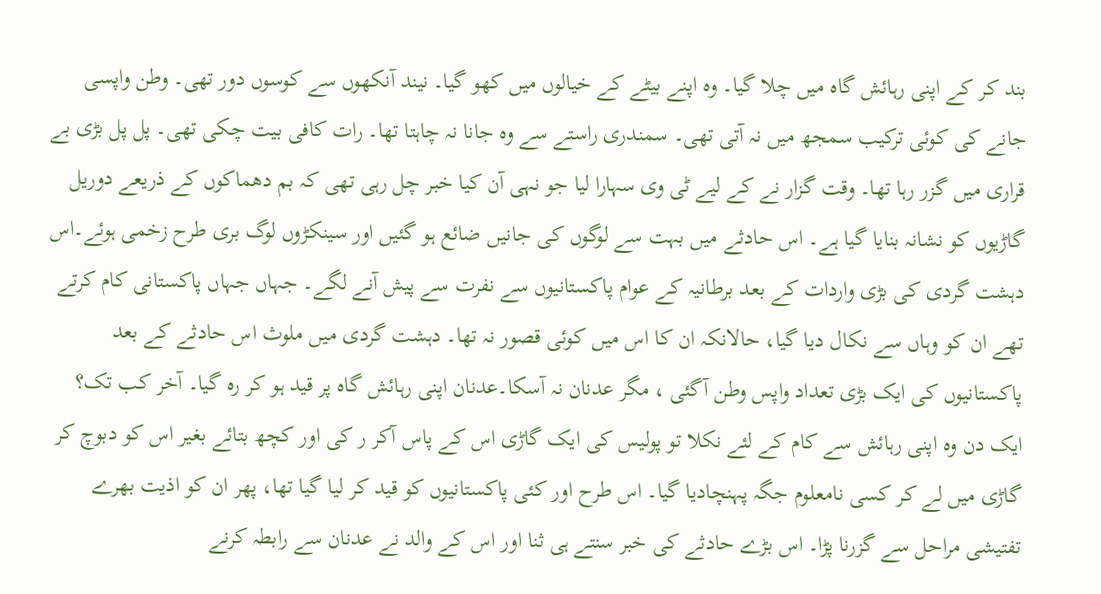بند کر کے اپنی رہائش گاہ میں چلا گیا۔ وہ اپنے بیٹے کے خیالوں میں کھو گیا۔ نیند آنکھوں سے کوسوں دور تھی۔ وطن واپسی جانے کی کوئی ترکیب سمجھ میں نہ آتی تھی۔ سمندری راستے سے وہ جانا نہ چاہتا تھا۔ رات کافی بیت چکی تھی۔ پل پل بڑی بے قراری میں گزر رہا تھا۔ وقت گزار نے کے لیے ٹی وی سہارا لیا جو نہی آن کیا خبر چل رہی تھی کہ بم دھماکوں کے ذریعے دوریل گاڑیوں کو نشانہ بنایا گیا ہے۔ اس حادثے میں بہت سے لوگوں کی جانیں ضائع ہو گئیں اور سینکڑوں لوگ بری طرح زخمی ہوئے۔اس دہشت گردی کی بڑی واردات کے بعد برطانیہ کے عوام پاکستانیوں سے نفرت سے پیش آنے لگے۔ جہاں جہاں پاکستانی کام کرتے تھے ان کو وہاں سے نکال دیا گیا، حالانکہ ان کا اس میں کوئی قصور نہ تھا۔ دہشت گردی میں ملوث اس حادثے کے بعد پاکستانیوں کی ایک بڑی تعداد واپس وطن آگئی ، مگر عدنان نہ آسکا۔عدنان اپنی رہائش گاہ پر قید ہو کر رہ گیا۔ آخر کب تک؟ ایک دن وہ اپنی رہائش سے کام کے لئے نکلا تو پولیس کی ایک گاڑی اس کے پاس آکر ر کی اور کچھ بتائے بغیر اس کو دبوچ کر گاڑی میں لے کر کسی نامعلوم جگہ پہنچادیا گیا۔ اس طرح اور کئی پاکستانیوں کو قید کر لیا گیا تھا، پھر ان کو اذیت بھرے تفتیشی مراحل سے گزرنا پڑا۔ اس بڑے حادثے کی خبر سنتے ہی ثنا اور اس کے والد نے عدنان سے رابطہ کرنے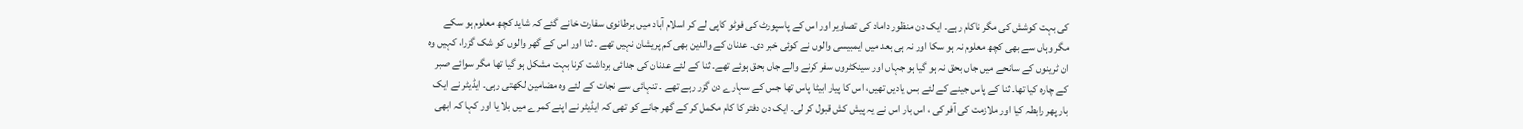کی بہت کوشش کی مگر ناکام رہے۔ ایک دن منظور داماد کی تصاویر اور اس کے پاسپورٹ کی فوٹو کاپی لے کر اسلام آباد میں برطانوی سفارت خانے گئے کہ شاید کچھ معلوم ہو سکے مگر وہاں سے بھی کچھ معلوم نہ ہو سکا اور نہ ہی بعد میں ایمبیسی والوں نے کوئی خبر دی۔ عدنان کے والدین بھی کم پریشان نہیں تھے ۔ ثنا اور اس کے گھر والوں کو شک گزرا، کہیں وہ ان ٹرینوں کے سانحے میں جاں بحق نہ ہو گیا ہو جہاں اور سینکٹروں سفر کرنے والے جاں بحق ہوئے تھے۔ ثنا کے لئے عدنان کی جدائی برداشت کرنا بہت مشکل ہو گیا تھا مگر سوائے صبر کے چارہ کیا تھا۔ ثنا کے پاس جینے کے لئے بس یادیں تھیں، اس کا پیار ابیٹا پاس تھا جس کے سہارے دن گزر رہے تھے ۔ تنہائی سے نجات کے لئے وہ مضامین لکھتی رہی۔ ایڈیٹر نے ایک بار پھر رابطہ کیا اور ملازمت کی آفر کی ، اس بار اس نے یہ پیش کش قبول کر لی۔ ایک دن دفتر کا کام مکمل کر کے گھر جانے کو تھی کہ ایڈیٹر نے اپنے کمرے میں بلا یا اور کہا کہ ابھی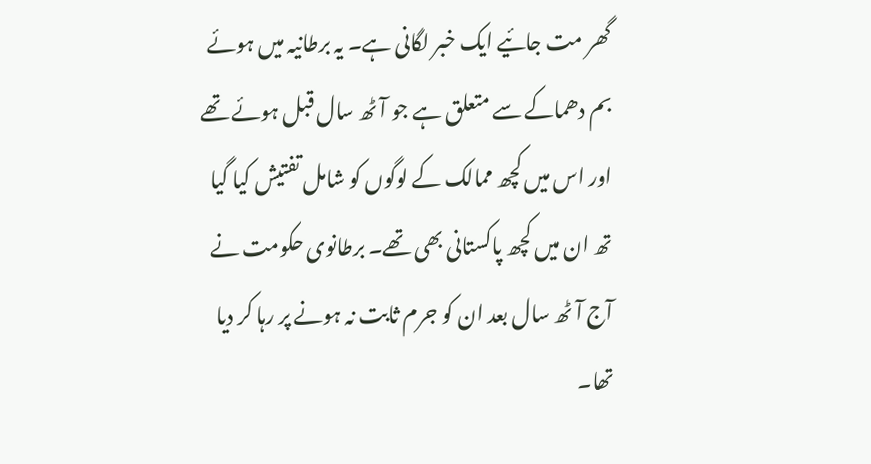گھر مت جائیے ایک خبر لگانی ہے۔ یہ برطانیہ میں ہوئے بم دھماکے سے متعلق ہے جو آٹھ سال قبل ہوئے تھے اور اس میں کچھ ممالک کے لوگوں کو شامل تفتیش کیا گیا تھ ان میں کچھ پاکستانی بھی تھے۔ برطانوی حکومت نے آج آٹھ سال بعد ان کو جرم ثابت نہ ہونے پر رہا کر دیا تھا۔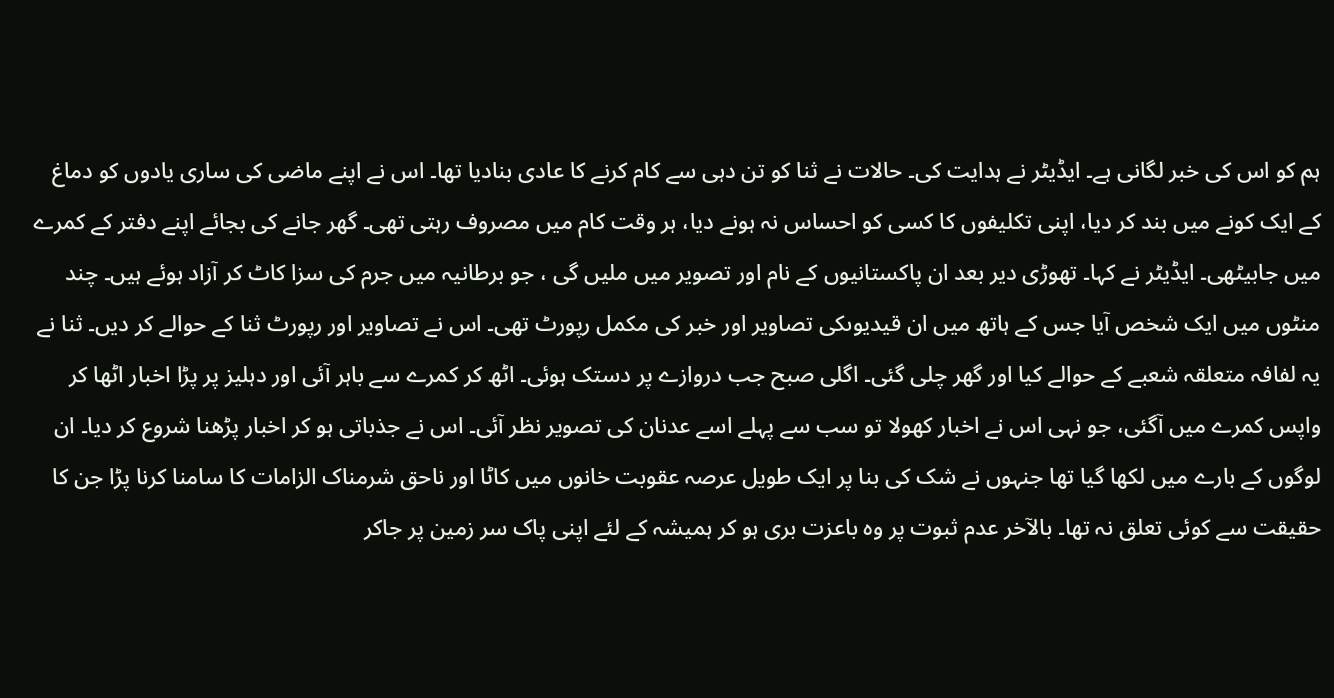ہم کو اس کی خبر لگانی ہے۔ ایڈیٹر نے ہدایت کی۔ حالات نے ثنا کو تن دہی سے کام کرنے کا عادی بنادیا تھا۔ اس نے اپنے ماضی کی ساری یادوں کو دماغ کے ایک کونے میں بند کر دیا، اپنی تکلیفوں کا کسی کو احساس نہ ہونے دیا، ہر وقت کام میں مصروف رہتی تھی۔ گھر جانے کی بجائے اپنے دفتر کے کمرے میں جابیٹھی۔ ایڈیٹر نے کہا۔ تھوڑی دیر بعد ان پاکستانیوں کے نام اور تصویر میں ملیں گی ، جو برطانیہ میں جرم کی سزا کاٹ کر آزاد ہوئے ہیں۔ چند منٹوں میں ایک شخص آیا جس کے ہاتھ میں ان قیدیوںکی تصاویر اور خبر کی مکمل رپورٹ تھی۔ اس نے تصاویر اور رپورٹ ثنا کے حوالے کر دیں۔ ثنا نے یہ لفافہ متعلقہ شعبے کے حوالے کیا اور گھر چلی گئی۔ اگلی صبح جب دروازے پر دستک ہوئی۔ اٹھ کر کمرے سے باہر آئی اور دہلیز پر پڑا اخبار اٹھا کر واپس کمرے میں آگئی، جو نہی اس نے اخبار کھولا تو سب سے پہلے اسے عدنان کی تصویر نظر آئی۔ اس نے جذباتی ہو کر اخبار پڑھنا شروع کر دیا۔ ان لوگوں کے بارے میں لکھا گیا تھا جنہوں نے شک کی بنا پر ایک طویل عرصہ عقوبت خانوں میں کاٹا اور ناحق شرمناک الزامات کا سامنا کرنا پڑا جن کا حقیقت سے کوئی تعلق نہ تھا۔ بالآخر عدم ثبوت پر وہ باعزت بری ہو کر ہمیشہ کے لئے اپنی پاک سر زمین پر جاکر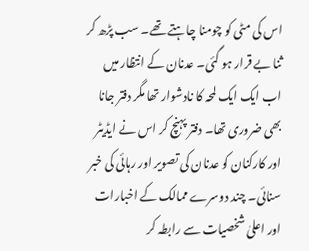اس کی مٹی کو چومنا چاہتے تھے۔ سب پڑھ کر ثنا بے قرار ہو گئی۔ عدنان کے انتظار میں اب ایک ایک لمحہ کا نادشوار تھا مگر دفتر جانا بھی ضروری تھا۔ دفتر پہنچ کر اس نے ایڈیٹر اور کارکنان کو عدنان کی تصویر اور رہائی کی خبر سنائی۔ چند دوسرے ممالک کے اخبارات اور اعلیٰ شخصیات سے رابطہ کر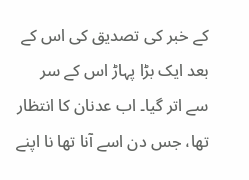کے خبر کی تصدیق کی اس کے بعد ایک بڑا پہاڑ اس کے سر سے اتر گیا۔ اب عدنان کا انتظار تھا، جس دن اسے آنا تھا نا اپنے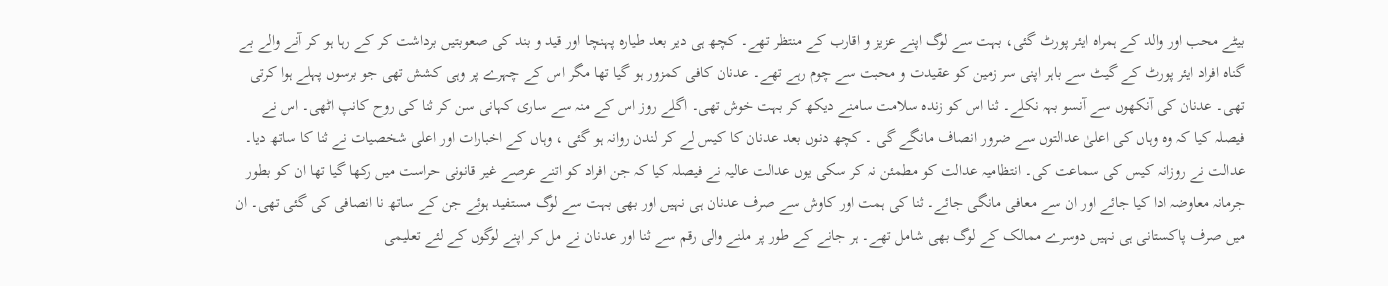بیٹے محب اور والد کے ہمراہ ایئر پورٹ گئی، بہت سے لوگ اپنے عزیز و اقارب کے منتظر تھے۔ کچھ ہی دیر بعد طیارہ پہنچا اور قید و بند کی صعوبتیں برداشت کر کے رہا ہو کر آنے والے بے گناہ افراد ایئر پورٹ کے گیٹ سے باہر اپنی سر زمین کو عقیدت و محبت سے چوم رہے تھے۔ عدنان کافی کمزور ہو گیا تھا مگر اس کے چہرے پر وہی کشش تھی جو برسوں پہلے ہوا کرتی تھی۔ عدنان کی آنکھوں سے آنسو بہہ نکلے۔ ثنا اس کو زندہ سلامت سامنے دیکھ کر بہت خوش تھی۔ اگلے روز اس کے منہ سے ساری کہانی سن کر ثنا کی روح کانپ اٹھی۔ اس نے فیصلہ کیا کہ وہ وہاں کی اعلیٰ عدالتوں سے ضرور انصاف مانگے گی ۔ کچھ دنوں بعد عدنان کا کیس لے کر لندن روانہ ہو گئی ، وہاں کے اخبارات اور اعلی شخصیات نے ثنا کا ساتھ دیا۔ عدالت نے روزانہ کیس کی سماعت کی۔ انتظامیہ عدالت کو مطمئن نہ کر سکی یوں عدالت عالیہ نے فیصلہ کیا کہ جن افراد کو اتنے عرصے غیر قانونی حراست میں رکھا گیا تھا ان کو بطور جرمانہ معاوضہ ادا کیا جائے اور ان سے معافی مانگی جائے۔ ثنا کی ہمت اور کاوش سے صرف عدنان ہی نہیں اور بھی بہت سے لوگ مستفید ہوئے جن کے ساتھ نا انصافی کی گئی تھی۔ ان میں صرف پاکستانی ہی نہیں دوسرے ممالک کے لوگ بھی شامل تھے۔ ہر جانے کے طور پر ملنے والی رقم سے ثنا اور عدنان نے مل کر اپنے لوگوں کے لئے تعلیمی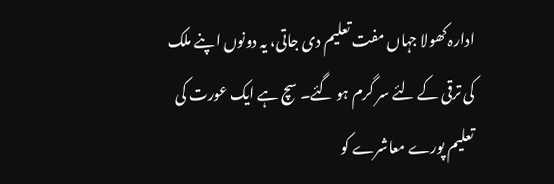ادارہ کھولا جہاں مفت تعلیم دی جاتی، یہ دونوں اپنے ملک کی ترقی کے لئے سر گرم ہو گئے۔ سچ ہے ایک عورت کی تعلیم پورے معاشرے کو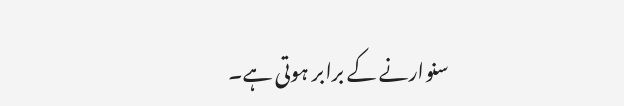سنوارنے کے برابر ہوتی ہے۔